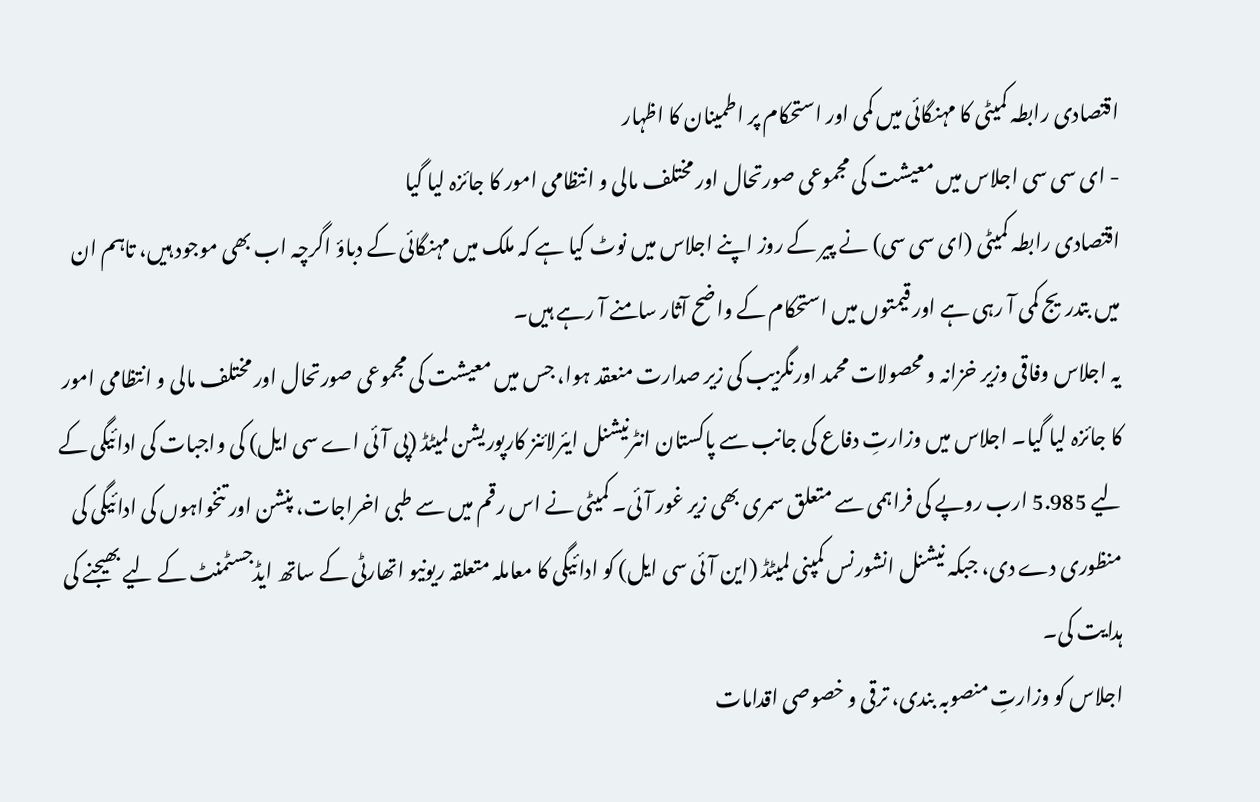اقتصادی رابطہ کمیٹی کا مہنگائی میں کمی اور استحکام پر اطمینان کا اظہار
- ای سی سی اجلاس میں معیشت کی مجموعی صورتحال اور مختلف مالی و انتظامی امور کا جائزہ لیا گیا
اقتصادی رابطہ کمیٹی (ای سی سی) نے پیر کے روز اپنے اجلاس میں نوٹ کیا ہے کہ ملک میں مہنگائی کے دباؤ اگرچہ اب بھی موجود ہیں، تاہم ان میں بتدریج کمی آ رہی ہے اور قیمتوں میں استحکام کے واضح آثار سامنے آ رہے ہیں۔
یہ اجلاس وفاقی وزیر خزانہ و محصولات محمد اورنگزیب کی زیر صدارت منعقد ہوا، جس میں معیشت کی مجموعی صورتحال اور مختلف مالی و انتظامی امور کا جائزہ لیا گیا۔ اجلاس میں وزارتِ دفاع کی جانب سے پاکستان انٹرنیشنل ایئرلائنز کارپوریشن لمیٹڈ (پی آئی اے سی ایل) کی واجبات کی ادائیگی کے لیے 5.985 ارب روپے کی فراہمی سے متعلق سمری بھی زیر غور آئی۔ کمیٹی نے اس رقم میں سے طبی اخراجات، پنشن اور تنخواہوں کی ادائیگی کی منظوری دے دی، جبکہ نیشنل انشورنس کمپنی لمیٹڈ (این آئی سی ایل) کو ادائیگی کا معاملہ متعلقہ ریونیو اتھارٹی کے ساتھ ایڈجسٹمنٹ کے لیے بھیجنے کی ہدایت کی۔
اجلاس کو وزارتِ منصوبہ بندی، ترقی و خصوصی اقدامات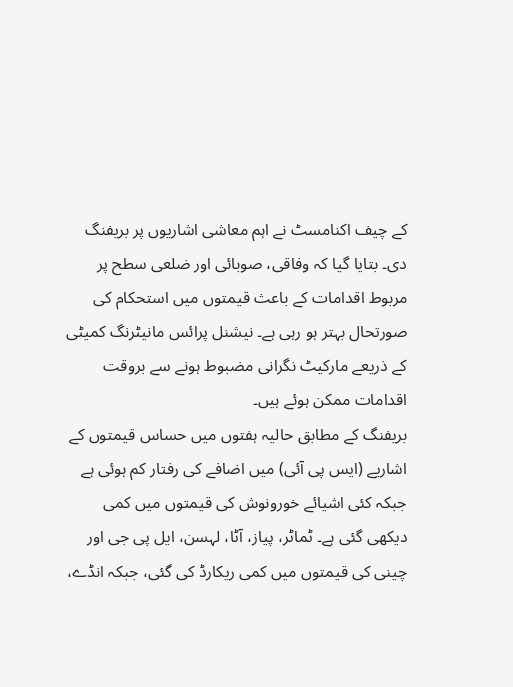کے چیف اکنامسٹ نے اہم معاشی اشاریوں پر بریفنگ دی۔ بتایا گیا کہ وفاقی، صوبائی اور ضلعی سطح پر مربوط اقدامات کے باعث قیمتوں میں استحکام کی صورتحال بہتر ہو رہی ہے۔ نیشنل پرائس مانیٹرنگ کمیٹی کے ذریعے مارکیٹ نگرانی مضبوط ہونے سے بروقت اقدامات ممکن ہوئے ہیں۔
بریفنگ کے مطابق حالیہ ہفتوں میں حساس قیمتوں کے اشاریے (ایس پی آئی) میں اضافے کی رفتار کم ہوئی ہے جبکہ کئی اشیائے خورونوش کی قیمتوں میں کمی دیکھی گئی ہے۔ ٹماٹر، پیاز، آٹا، لہسن، ایل پی جی اور چینی کی قیمتوں میں کمی ریکارڈ کی گئی، جبکہ انڈے،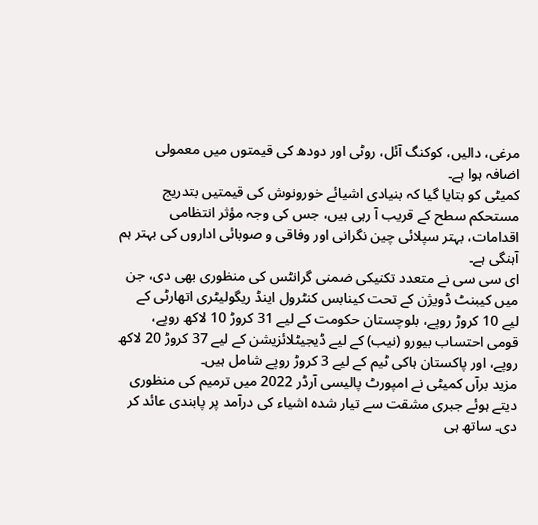مرغی، دالیں، کوکنگ آئل، روٹی اور دودھ کی قیمتوں میں معمولی اضافہ ہوا ہے۔
کمیٹی کو بتایا گیا کہ بنیادی اشیائے خورونوش کی قیمتیں بتدریج مستحکم سطح کے قریب آ رہی ہیں، جس کی وجہ مؤثر انتظامی اقدامات، بہتر سپلائی چین نگرانی اور وفاقی و صوبائی اداروں کی بہتر ہم آہنگی ہے۔
ای سی سی نے متعدد تکنیکی ضمنی گرانٹس کی منظوری بھی دی، جن میں کیبنٹ ڈویژن کے تحت کینابس کنٹرول اینڈ ریگولیٹری اتھارٹی کے لیے 10 کروڑ روپے، بلوچستان حکومت کے لیے 31 کروڑ 10 لاکھ روپے، قومی احتساب بیورو (نیب) کے لیے ڈیجیٹلائزیشن کے لیے 37 کروڑ 20 لاکھ روپے، اور پاکستان ہاکی ٹیم کے لیے 3 کروڑ روپے شامل ہیں۔
مزید برآں کمیٹی نے امپورٹ پالیسی آرڈر 2022 میں ترمیم کی منظوری دیتے ہوئے جبری مشقت سے تیار شدہ اشیاء کی درآمد پر پابندی عائد کر دی۔ ساتھ ہی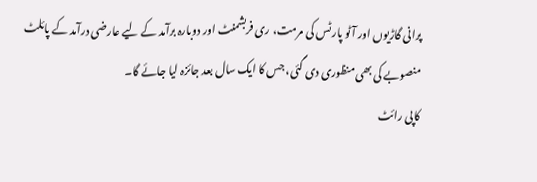پرانی گاڑیوں اور آٹو پارٹس کی مرمت، ری فربشمنٹ اور دوبارہ برآمد کے لیے عارضی درآمد کے پائلٹ منصوبے کی بھی منظوری دی گئی، جس کا ایک سال بعد جائزہ لیا جائے گا۔
کاپی رائٹ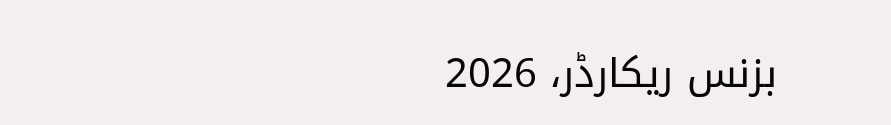بزنس ریکارڈر، 2026